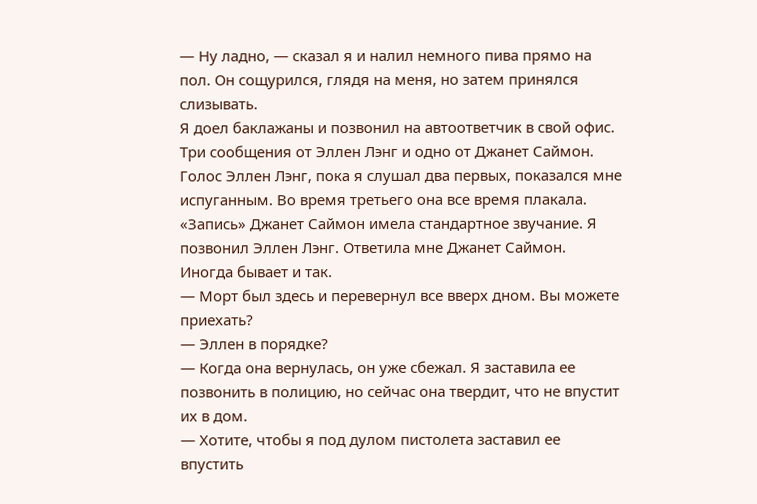— Ну ладно, — сказал я и налил немного пива прямо на пол. Он сощурился, глядя на меня, но затем принялся слизывать.
Я доел баклажаны и позвонил на автоответчик в свой офис. Три сообщения от Эллен Лэнг и одно от Джанет Саймон. Голос Эллен Лэнг, пока я слушал два первых, показался мне испуганным. Во время третьего она все время плакала. «Запись» Джанет Саймон имела стандартное звучание. Я позвонил Эллен Лэнг. Ответила мне Джанет Саймон. Иногда бывает и так.
— Морт был здесь и перевернул все вверх дном. Вы можете приехать?
— Эллен в порядке?
— Когда она вернулась, он уже сбежал. Я заставила ее позвонить в полицию, но сейчас она твердит, что не впустит их в дом.
— Хотите, чтобы я под дулом пистолета заставил ее впустить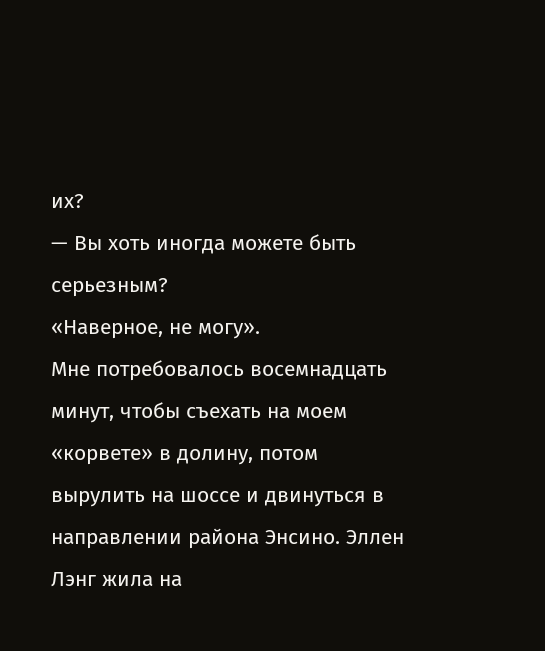их?
— Вы хоть иногда можете быть серьезным?
«Наверное, не могу».
Мне потребовалось восемнадцать минут, чтобы съехать на моем «корвете» в долину, потом вырулить на шоссе и двинуться в направлении района Энсино. Эллен Лэнг жила на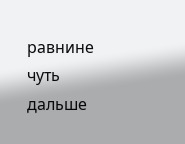равнине чуть дальше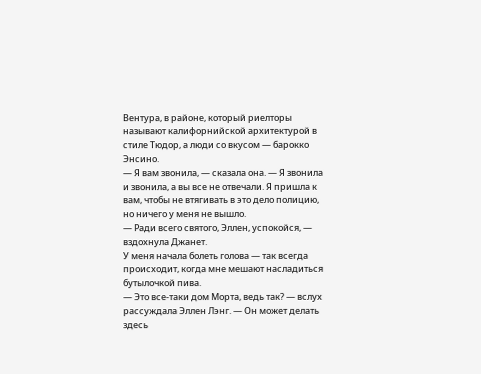Вентура, в районе, который риелторы называют калифорнийской архитектурой в стиле Тюдор, а люди со вкусом — барокко Энсино.
— Я вам звонила, — сказала она. — Я звонила и звонила, а вы все не отвечали. Я пришла к вам, чтобы не втягивать в это дело полицию, но ничего у меня не вышло.
— Ради всего святого, Эллен, успокойся, — вздохнула Джанет.
У меня начала болеть голова — так всегда происходит, когда мне мешают насладиться бутылочкой пива.
— Это все-таки дом Морта, ведь так? — вслух рассуждала Эллен Лэнг. — Он может делать здесь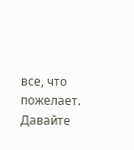все, что пожелает. Давайте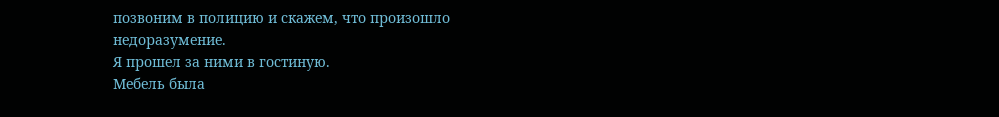позвоним в полицию и скажем, что произошло недоразумение.
Я прошел за ними в гостиную.
Мебель была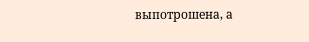выпотрошена, а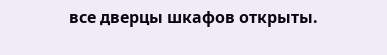все дверцы шкафов открыты.